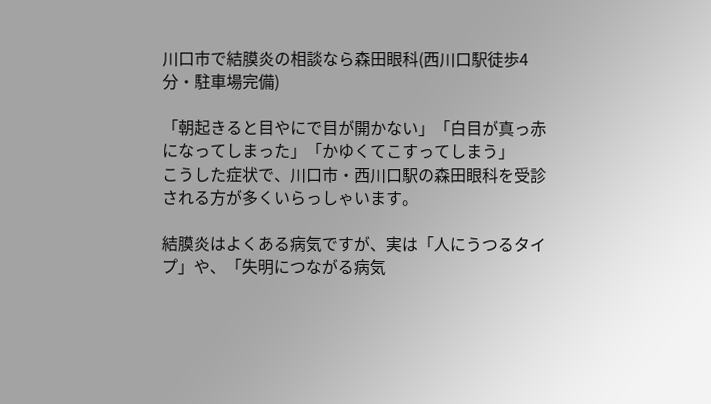川口市で結膜炎の相談なら森田眼科(西川口駅徒歩4分・駐車場完備)

「朝起きると目やにで目が開かない」「白目が真っ赤になってしまった」「かゆくてこすってしまう」
こうした症状で、川口市・西川口駅の森田眼科を受診される方が多くいらっしゃいます。

結膜炎はよくある病気ですが、実は「人にうつるタイプ」や、「失明につながる病気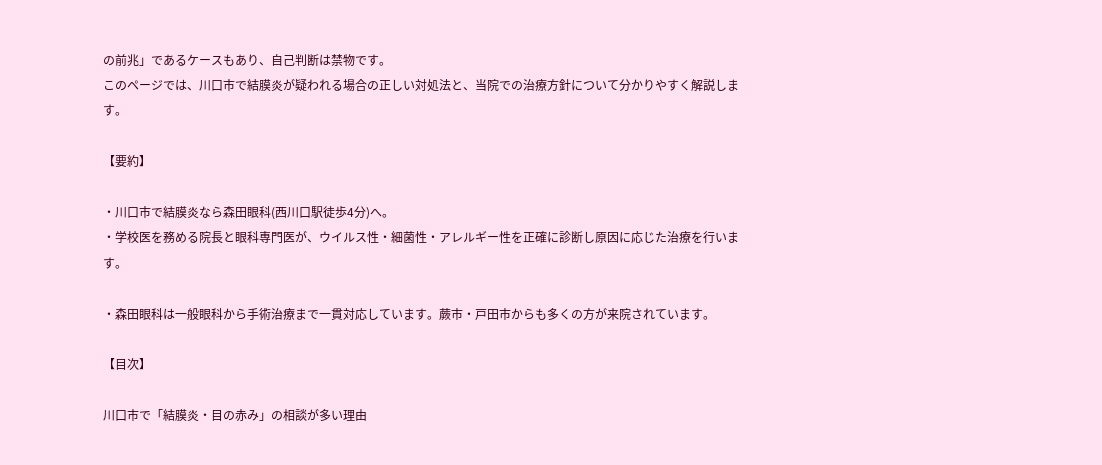の前兆」であるケースもあり、自己判断は禁物です。
このページでは、川口市で結膜炎が疑われる場合の正しい対処法と、当院での治療方針について分かりやすく解説します。

【要約】

・川口市で結膜炎なら森田眼科(西川口駅徒歩4分)へ。
・学校医を務める院長と眼科専門医が、ウイルス性・細菌性・アレルギー性を正確に診断し原因に応じた治療を行います。

・森田眼科は一般眼科から手術治療まで一貫対応しています。蕨市・戸田市からも多くの方が来院されています。

【目次】

川口市で「結膜炎・目の赤み」の相談が多い理由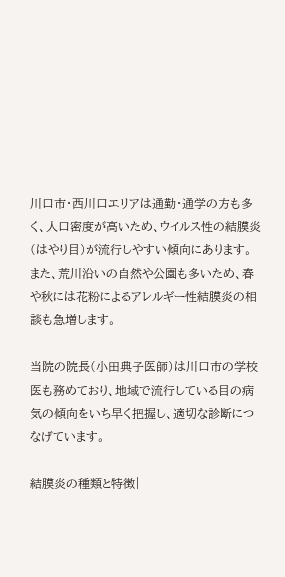川口市・西川口エリアは通勤・通学の方も多く、人口密度が高いため、ウイルス性の結膜炎(はやり目)が流行しやすい傾向にあります。
また、荒川沿いの自然や公園も多いため、春や秋には花粉によるアレルギー性結膜炎の相談も急増します。

当院の院長(小田典子医師)は川口市の学校医も務めており、地域で流行している目の病気の傾向をいち早く把握し、適切な診断につなげています。

結膜炎の種類と特徴|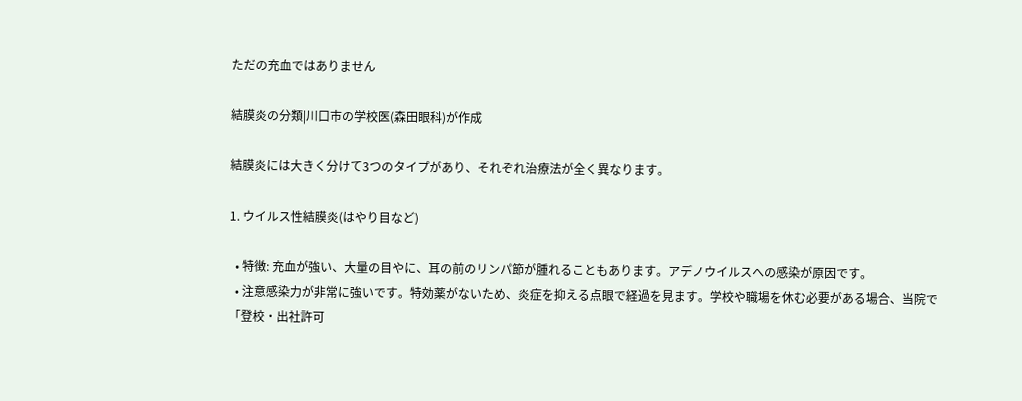ただの充血ではありません

結膜炎の分類|川口市の学校医(森田眼科)が作成

結膜炎には大きく分けて3つのタイプがあり、それぞれ治療法が全く異なります。

1. ウイルス性結膜炎(はやり目など)

  • 特徴: 充血が強い、大量の目やに、耳の前のリンパ節が腫れることもあります。アデノウイルスへの感染が原因です。
  • 注意感染力が非常に強いです。特効薬がないため、炎症を抑える点眼で経過を見ます。学校や職場を休む必要がある場合、当院で「登校・出社許可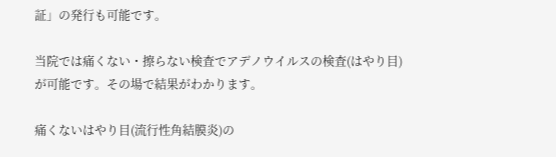証」の発行も可能です。

当院では痛くない・擦らない検査でアデノウイルスの検査(はやり目)が可能です。その場で結果がわかります。

痛くないはやり目(流行性角結膜炎)の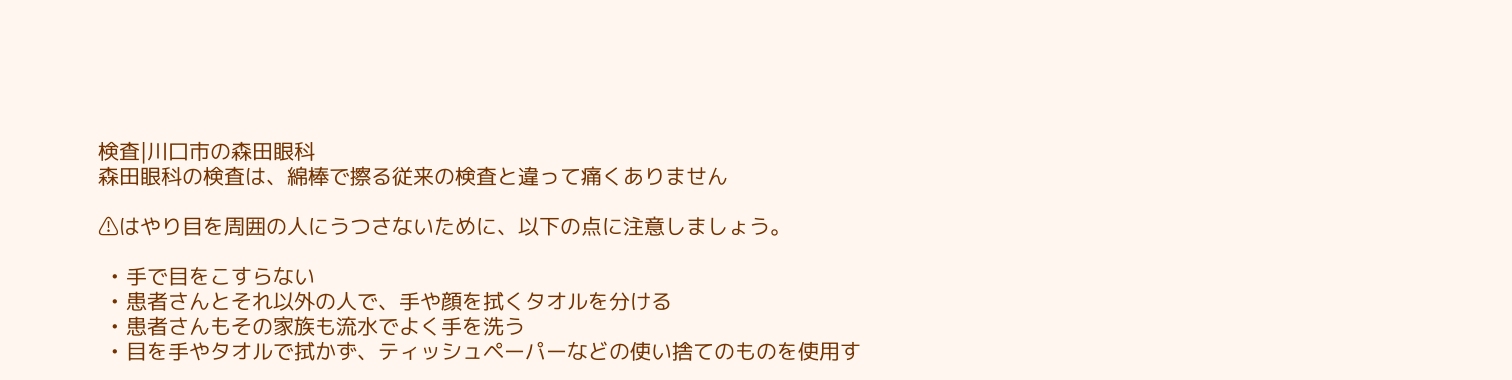検査|川口市の森田眼科
森田眼科の検査は、綿棒で擦る従来の検査と違って痛くありません

⚠はやり目を周囲の人にうつさないために、以下の点に注意しましょう。

  • 手で目をこすらない
  • 患者さんとそれ以外の人で、手や顔を拭くタオルを分ける
  • 患者さんもその家族も流水でよく手を洗う
  • 目を手やタオルで拭かず、ティッシュペーパーなどの使い捨てのものを使用す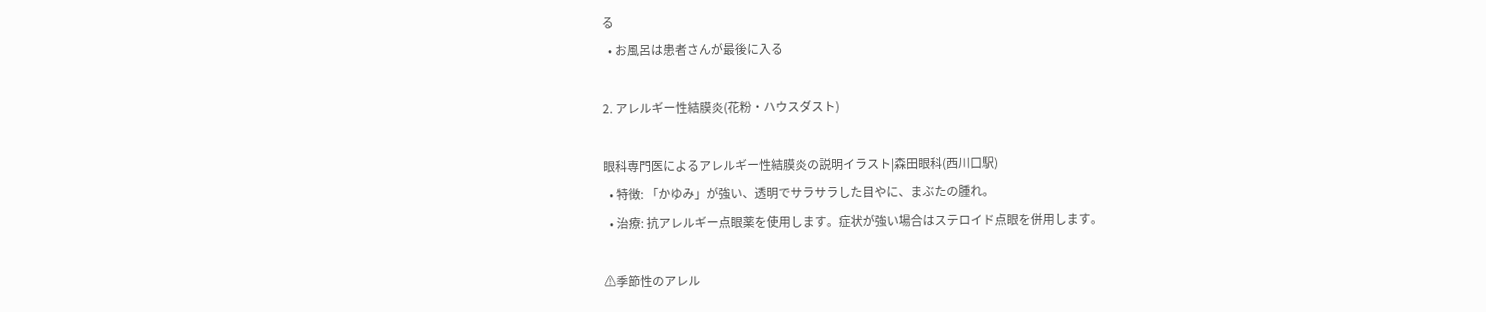る
  • お風呂は患者さんが最後に入る

2. アレルギー性結膜炎(花粉・ハウスダスト)

眼科専門医によるアレルギー性結膜炎の説明イラスト|森田眼科(西川口駅)
  • 特徴: 「かゆみ」が強い、透明でサラサラした目やに、まぶたの腫れ。
  • 治療: 抗アレルギー点眼薬を使用します。症状が強い場合はステロイド点眼を併用します。

⚠季節性のアレル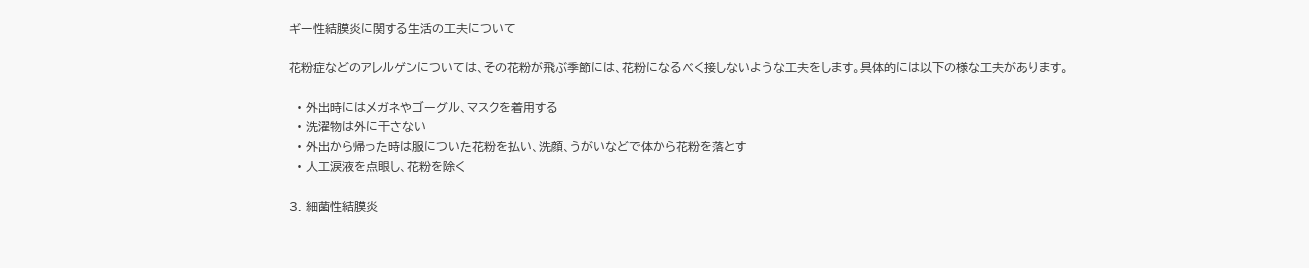ギー性結膜炎に関する生活の工夫について

花粉症などのアレルゲンについては、その花粉が飛ぶ季節には、花粉になるべく接しないような工夫をします。具体的には以下の様な工夫があります。

  • 外出時にはメガネやゴーグル、マスクを着用する
  • 洗濯物は外に干さない
  • 外出から帰った時は服についた花粉を払い、洗顔、うがいなどで体から花粉を落とす
  • 人工涙液を点眼し、花粉を除く

3. 細菌性結膜炎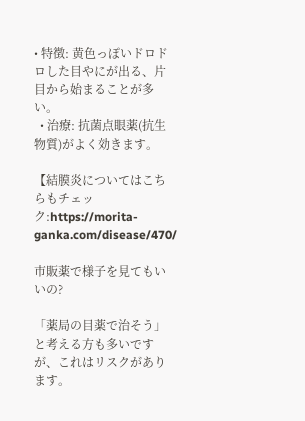• 特徴: 黄色っぽいドロドロした目やにが出る、片目から始まることが多い。
  • 治療: 抗菌点眼薬(抗生物質)がよく効きます。

【結膜炎についてはこちらもチェック:https://morita-ganka.com/disease/470/

市販薬で様子を見てもいいの?

「薬局の目薬で治そう」と考える方も多いですが、これはリスクがあります。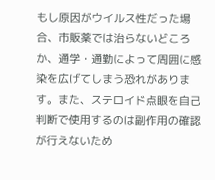もし原因がウイルス性だった場合、市販薬では治らないどころか、通学・通勤によって周囲に感染を広げてしまう恐れがあります。また、ステロイド点眼を自己判断で使用するのは副作用の確認が行えないため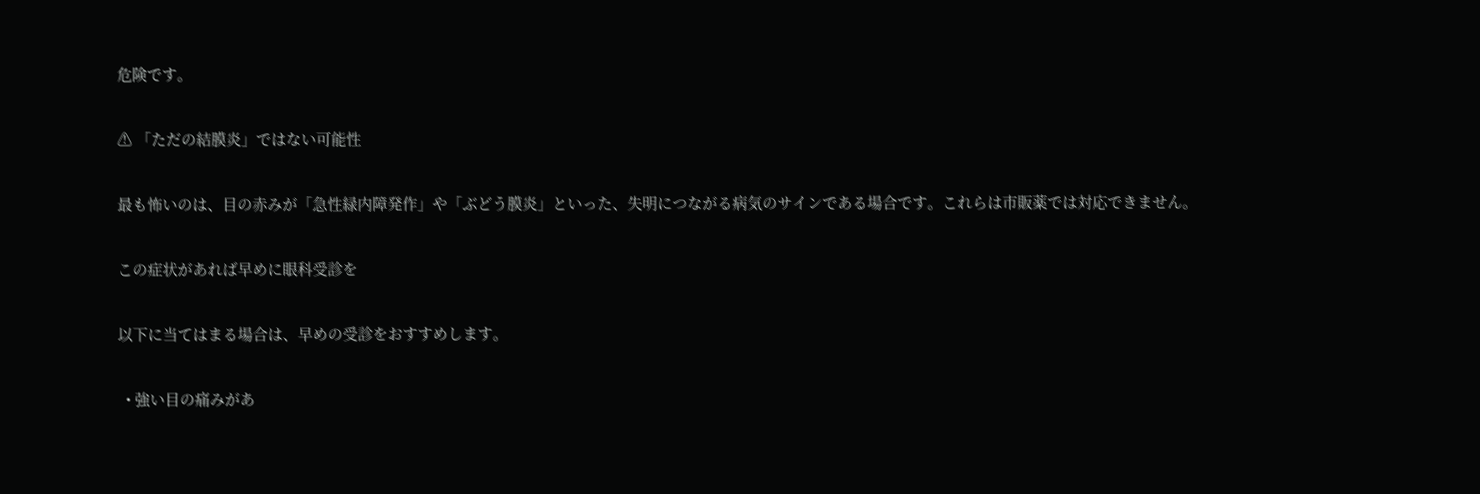危険です。

⚠ 「ただの結膜炎」ではない可能性

最も怖いのは、目の赤みが「急性緑内障発作」や「ぶどう膜炎」といった、失明につながる病気のサインである場合です。これらは市販薬では対応できません。

この症状があれば早めに眼科受診を

以下に当てはまる場合は、早めの受診をおすすめします。

  • 強い目の痛みがあ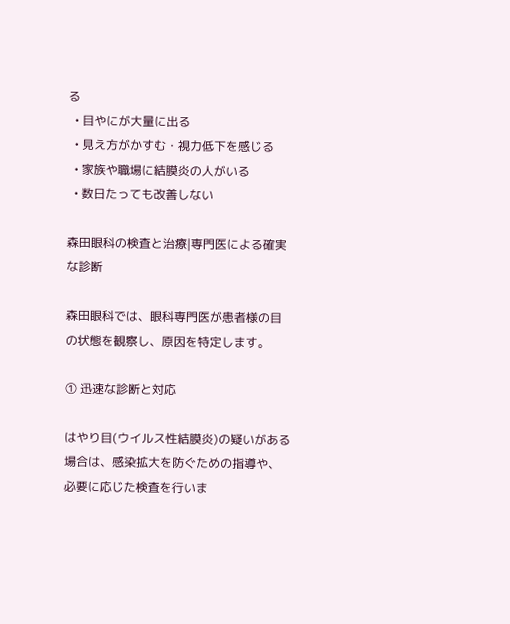る
  • 目やにが大量に出る
  • 見え方がかすむ・視力低下を感じる
  • 家族や職場に結膜炎の人がいる
  • 数日たっても改善しない

森田眼科の検査と治療|専門医による確実な診断

森田眼科では、眼科専門医が患者様の目の状態を観察し、原因を特定します。

① 迅速な診断と対応

はやり目(ウイルス性結膜炎)の疑いがある場合は、感染拡大を防ぐための指導や、必要に応じた検査を行いま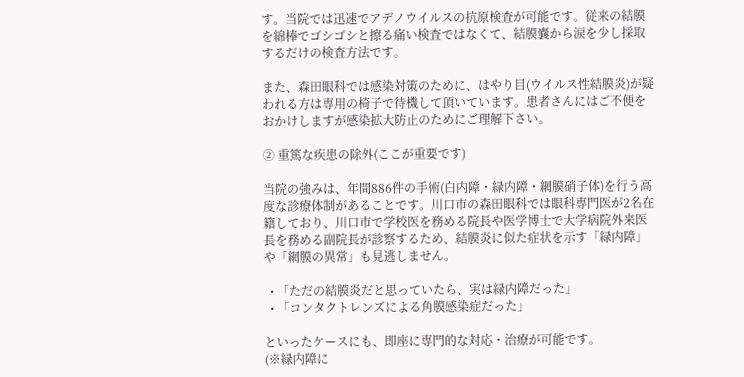す。当院では迅速でアデノウイルスの抗原検査が可能です。従来の結膜を綿棒でゴシゴシと擦る痛い検査ではなくて、結膜嚢から涙を少し採取するだけの検査方法です。

また、森田眼科では感染対策のために、はやり目(ウイルス性結膜炎)が疑われる方は専用の椅子で待機して頂いています。患者さんにはご不便をおかけしますが感染拡大防止のためにご理解下さい。

② 重篤な疾患の除外(ここが重要です)

当院の強みは、年間886件の手術(白内障・緑内障・網膜硝子体)を行う高度な診療体制があることです。川口市の森田眼科では眼科専門医が2名在籍しており、川口市で学校医を務める院長や医学博士で大学病院外来医長を務める副院長が診察するため、結膜炎に似た症状を示す「緑内障」や「網膜の異常」も見逃しません。

  • 「ただの結膜炎だと思っていたら、実は緑内障だった」
  • 「コンタクトレンズによる角膜感染症だった」

といったケースにも、即座に専門的な対応・治療が可能です。
(※緑内障に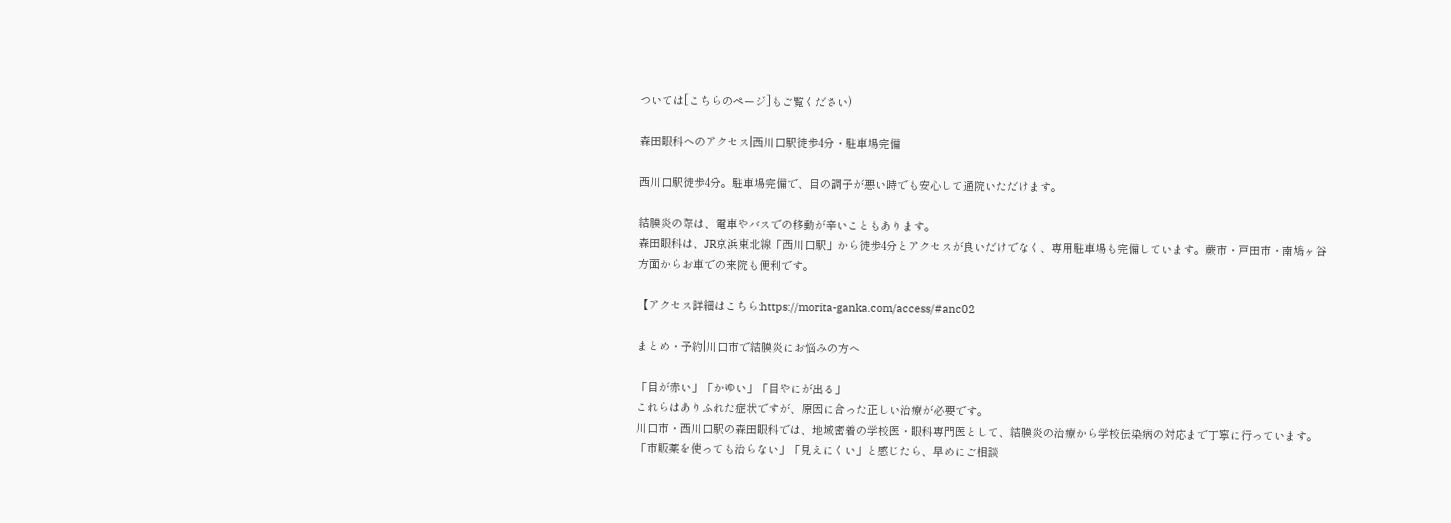ついては[こちらのページ]もご覧ください)

森田眼科へのアクセス|西川口駅徒歩4分・駐車場完備

西川口駅徒歩4分。駐車場完備で、目の調子が悪い時でも安心して通院いただけます。

結膜炎の際は、電車やバスでの移動が辛いこともあります。
森田眼科は、JR京浜東北線「西川口駅」から徒歩4分とアクセスが良いだけでなく、専用駐車場も完備しています。蕨市・戸田市・南鳩ヶ谷方面からお車での来院も便利です。

【アクセス詳細はこちら:https://morita-ganka.com/access/#anc02

まとめ・予約|川口市で結膜炎にお悩みの方へ

「目が赤い」「かゆい」「目やにが出る」
これらはありふれた症状ですが、原因に合った正しい治療が必要です。
川口市・西川口駅の森田眼科では、地域密着の学校医・眼科専門医として、結膜炎の治療から学校伝染病の対応まで丁寧に行っています。「市販薬を使っても治らない」「見えにくい」と感じたら、早めにご相談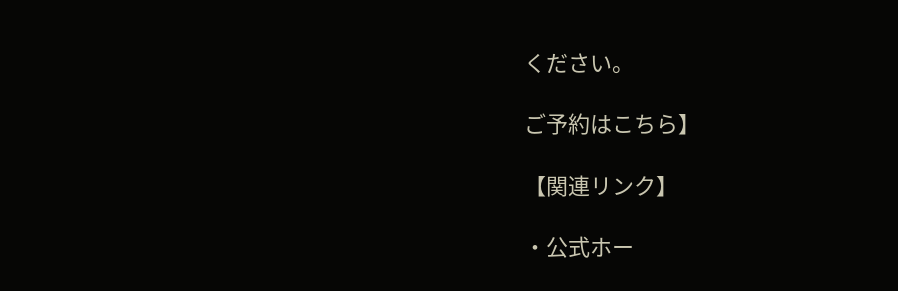ください。

ご予約はこちら】

【関連リンク】

・公式ホー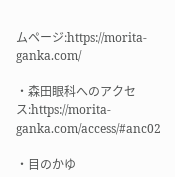ムページ:https://morita-ganka.com/

・森田眼科へのアクセス:https://morita-ganka.com/access/#anc02

・目のかゆ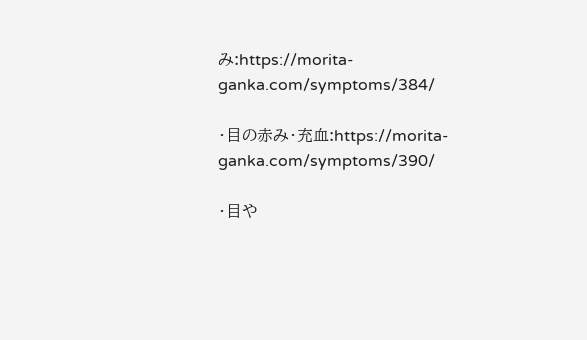み:https://morita-ganka.com/symptoms/384/

・目の赤み・充血:https://morita-ganka.com/symptoms/390/

・目や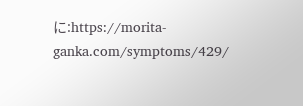に:https://morita-ganka.com/symptoms/429/